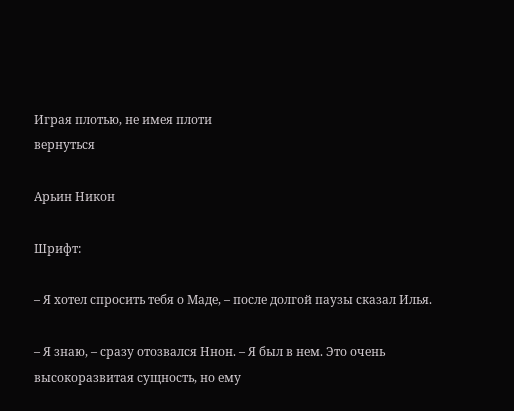Играя плотью, не имея плоти
вернуться

Арьин Никон

Шрифт:

– Я хотел спросить тебя о Маде, – после долгой паузы сказал Илья.

– Я знаю, – сразу отозвался Ннон. – Я был в нем. Это очень высокоразвитая сущность, но ему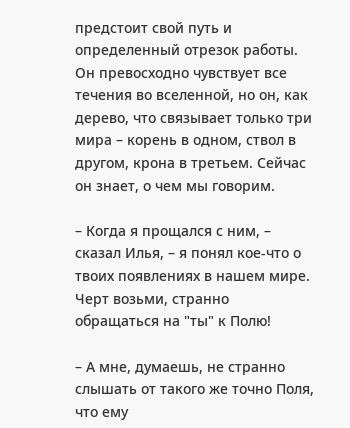предстоит свой путь и определенный отрезок работы. Он превосходно чувствует все течения во вселенной, но он, как дерево, что связывает только три мира – корень в одном, ствол в другом, крона в третьем. Сейчас он знает, о чем мы говорим.

– Когда я прощался с ним, – сказал Илья, – я понял кое-что о твоих появлениях в нашем мире. Черт возьми, странно обращаться на "ты" к Полю!

– А мне, думаешь, не странно слышать от такого же точно Поля, что ему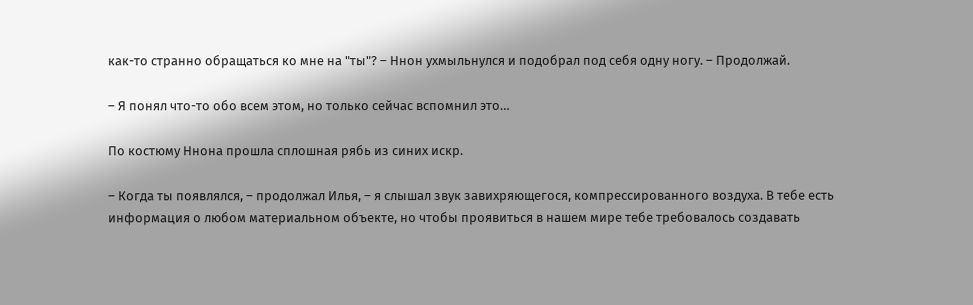как-то странно обращаться ко мне на "ты"? – Ннон ухмыльнулся и подобрал под себя одну ногу. – Продолжай.

– Я понял что-то обо всем этом, но только сейчас вспомнил это…

По костюму Ннона прошла сплошная рябь из синих искр.

– Когда ты появлялся, – продолжал Илья, – я слышал звук завихряющегося, компрессированного воздуха. В тебе есть информация о любом материальном объекте, но чтобы проявиться в нашем мире тебе требовалось создавать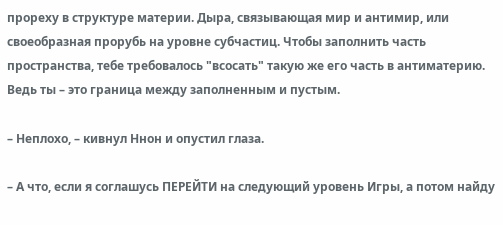прореху в структуре материи. Дыра, связывающая мир и антимир, или своеобразная прорубь на уровне субчастиц. Чтобы заполнить часть пространства, тебе требовалось "всосать" такую же его часть в антиматерию. Ведь ты – это граница между заполненным и пустым.

– Неплохо, – кивнул Ннон и опустил глаза.

– А что, если я соглашусь ПЕРЕЙТИ на следующий уровень Игры, а потом найду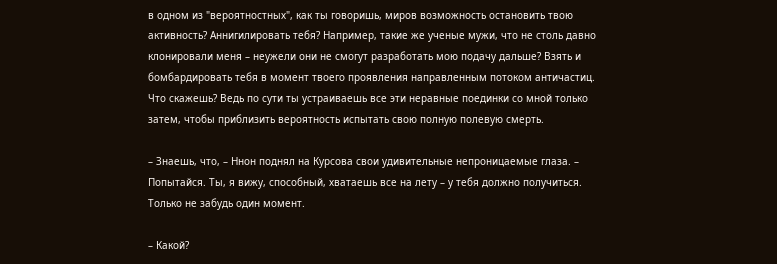в одном из "вероятностных", как ты говоришь, миров возможность остановить твою активность? Аннигилировать тебя? Например, такие же ученые мужи, что не столь давно клонировали меня – неужели они не смогут разработать мою подачу дальше? Взять и бомбардировать тебя в момент твоего проявления направленным потоком античастиц. Что скажешь? Ведь по сути ты устраиваешь все эти неравные поединки со мной только затем, чтобы приблизить вероятность испытать свою полную полевую смерть.

– Знаешь, что, – Ннон поднял на Курсова свои удивительные непроницаемые глаза. – Попытайся. Ты, я вижу, способный, хватаешь все на лету – у тебя должно получиться. Только не забудь один момент.

– Какой?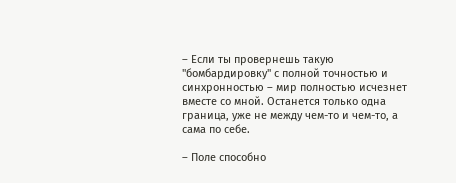– Если ты провернешь такую "бомбардировку" с полной точностью и синхронностью – мир полностью исчезнет вместе со мной. Останется только одна граница, уже не между чем-то и чем-то, а сама по себе.

– Поле способно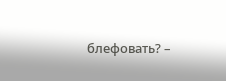блефовать? –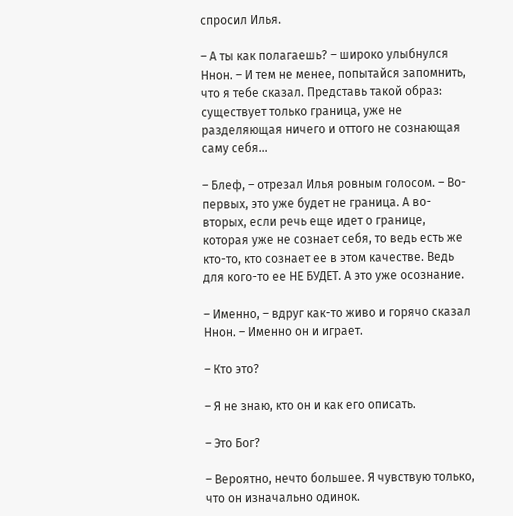спросил Илья.

– А ты как полагаешь? – широко улыбнулся Ннон. – И тем не менее, попытайся запомнить, что я тебе сказал. Представь такой образ: существует только граница, уже не разделяющая ничего и оттого не сознающая саму себя…

– Блеф, – отрезал Илья ровным голосом. – Во-первых, это уже будет не граница. А во-вторых, если речь еще идет о границе, которая уже не сознает себя, то ведь есть же кто-то, кто сознает ее в этом качестве. Ведь для кого-то ее НЕ БУДЕТ. А это уже осознание.

– Именно, – вдруг как-то живо и горячо сказал Ннон. – Именно он и играет.

– Кто это?

– Я не знаю, кто он и как его описать.

– Это Бог?

– Вероятно, нечто большее. Я чувствую только, что он изначально одинок.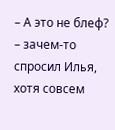– А это не блеф? – зачем-то спросил Илья, хотя совсем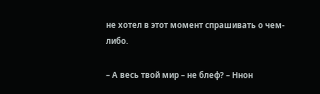не хотел в этот момент спрашивать о чем-либо.

– А весь твой мир – не блеф? – Ннон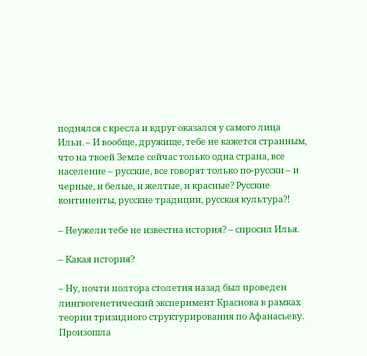поднялся с кресла и вдруг оказался у самого лица Ильи. – И вообще, дружище, тебе не кажется странным, что на твоей Земле сейчас только одна страна, все население – русские, все говорят только по-русски – и черные, и белые, и желтые, и красные? Русские континенты, русские традиции, русская культура?!

– Неужели тебе не известна история? – спросил Илья.

– Какая история?

– Ну, почти полтора столетия назад был проведен лингвогенетический эксперимент Краснова в рамках теории тризидного структурирования по Афанасьеву. Произошла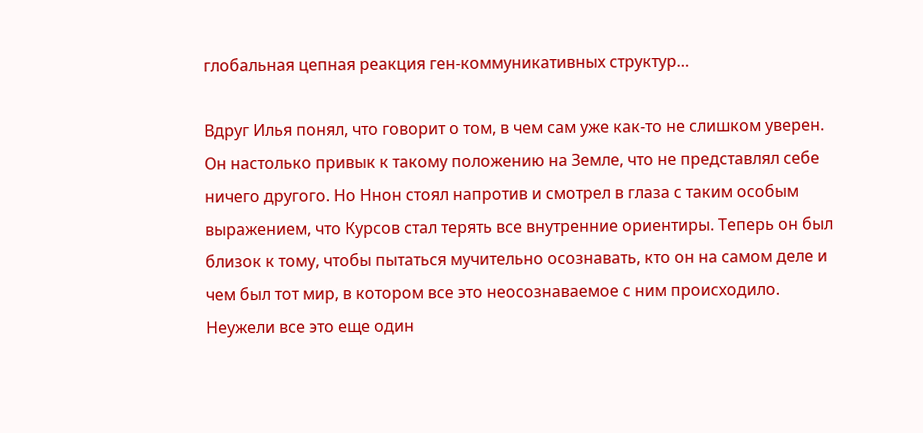глобальная цепная реакция ген-коммуникативных структур…

Вдруг Илья понял, что говорит о том, в чем сам уже как-то не слишком уверен. Он настолько привык к такому положению на Земле, что не представлял себе ничего другого. Но Ннон стоял напротив и смотрел в глаза с таким особым выражением, что Курсов стал терять все внутренние ориентиры. Теперь он был близок к тому, чтобы пытаться мучительно осознавать, кто он на самом деле и чем был тот мир, в котором все это неосознаваемое с ним происходило. Неужели все это еще один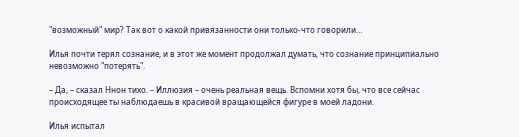"возможный" мир? Так вот о какой привязанности они только-что говорили…

Илья почти терял сознание, и в этот же момент продолжал думать, что сознание принципиально невозможно "потерять".

– Да, – сказал Ннон тихо. – Иллюзия – очень реальная вещь. Вспомни хотя бы, что все сейчас происходящее ты наблюдаешь в красивой вращающейся фигуре в моей ладони.

Илья испытал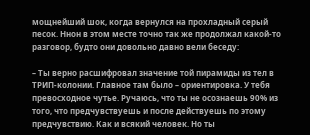мощнейший шок, когда вернулся на прохладный серый песок. Ннон в этом месте точно так же продолжал какой-то разговор, будто они довольно давно вели беседу:

– Ты верно расшифровал значение той пирамиды из тел в ТРИП-колонии. Главное там было – ориентировка. У тебя превосходное чутье. Ручаюсь, что ты не осознаешь 90% из того, что предчувствуешь и после действуешь по этому предчувствию. Как и всякий человек. Но ты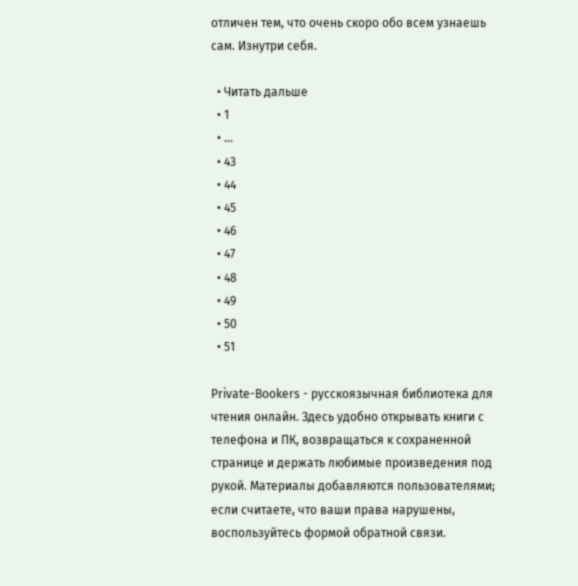отличен тем, что очень скоро обо всем узнаешь сам. Изнутри себя.

  • Читать дальше
  • 1
  • ...
  • 43
  • 44
  • 45
  • 46
  • 47
  • 48
  • 49
  • 50
  • 51

Private-Bookers - русскоязычная библиотека для чтения онлайн. Здесь удобно открывать книги с телефона и ПК, возвращаться к сохраненной странице и держать любимые произведения под рукой. Материалы добавляются пользователями; если считаете, что ваши права нарушены, воспользуйтесь формой обратной связи.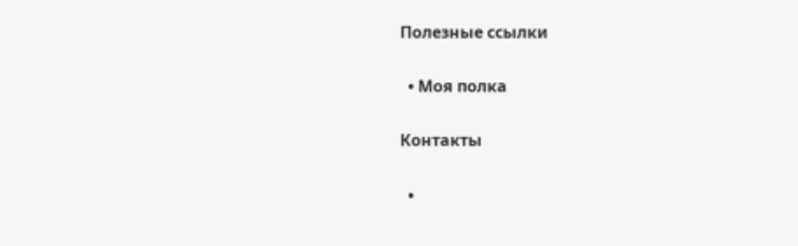Полезные ссылки

  • Моя полка

Контакты

  •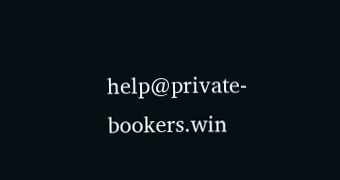help@private-bookers.win